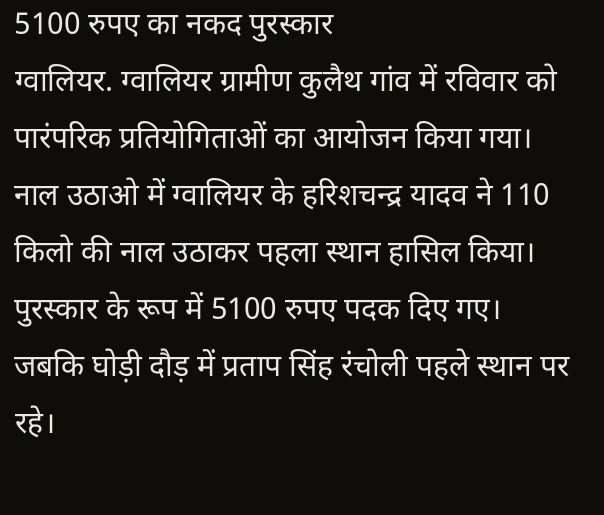5100 रुपए का नकद पुरस्कार
ग्वालियर. ग्वालियर ग्रामीण कुलैथ गांव में रविवार को पारंपरिक प्रतियोगिताओं का आयोजन किया गया। नाल उठाओ में ग्वालियर के हरिशचन्द्र यादव ने 110 किलो की नाल उठाकर पहला स्थान हासिल किया। पुरस्कार के रूप में 5100 रुपए पदक दिए गए। जबकि घोड़ी दौड़ में प्रताप सिंह रंचोली पहले स्थान पर रहे।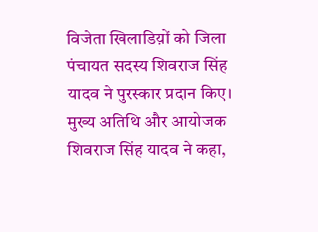विजेता खिलाडिय़ों को जिला पंचायत सदस्य शिवराज सिंह यादव ने पुरस्कार प्रदान किए।
मुख्य अतिथि और आयोजक शिवराज सिंह यादव ने कहा,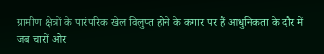ग्रामीण क्षेत्रों के पारंपरिक खेल विलुप्त होने के कगार पर हैं आधुनिकता के दौर में जब चारों ओर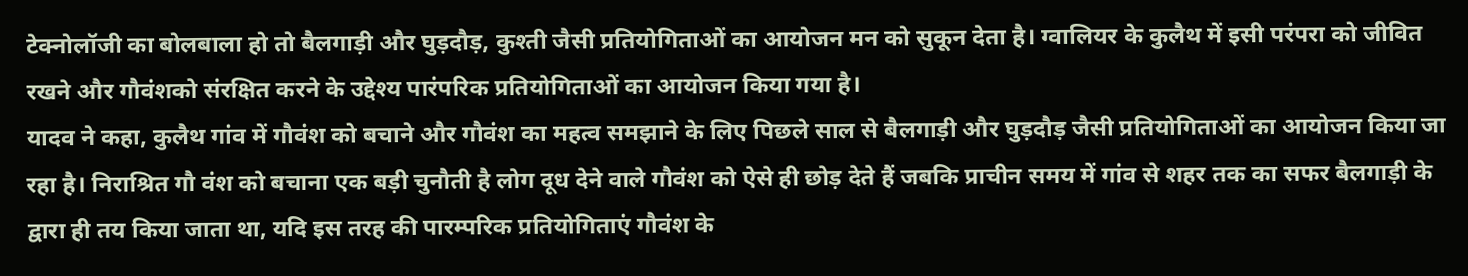टेक्नोलॉजी का बोलबाला हो तो बैलगाड़ी और घुड़दौड़, कुश्ती जैसी प्रतियोगिताओं का आयोजन मन को सुकून देता है। ग्वालियर के कुलैथ में इसी परंपरा को जीवित रखने और गौवंशको संरक्षित करने के उद्देश्य पारंपरिक प्रतियोगिताओं का आयोजन किया गया है।
यादव ने कहा, कुलैथ गांव में गौवंश को बचाने और गौवंश का महत्व समझाने के लिए पिछले साल से बैलगाड़ी और घुड़दौड़ जैसी प्रतियोगिताओं का आयोजन किया जा रहा है। निराश्रित गौ वंश को बचाना एक बड़ी चुनौती है लोग दूध देने वाले गौवंश को ऐसे ही छोड़ देते हैं जबकि प्राचीन समय में गांव से शहर तक का सफर बैलगाड़ी के द्वारा ही तय किया जाता था, यदि इस तरह की पारम्परिक प्रतियोगिताएं गौवंश के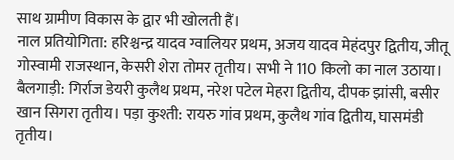साथ ग्रामीण विकास के द्वार भी खोलती हैं।
नाल प्रतियोगिता: हरिश्चन्द्र यादव ग्वालियर प्रथम, अजय यादव मेहंदपुर द्वितीय, जीतू गोस्वामी राजस्थान, केसरी शेरा तोमर तृतीय। सभी ने 110 किलो का नाल उठाया। बैलगाड़ी: गिर्राज डेयरी कुलैथ प्रथम, नरेश पटेल मेहरा द्वितीय, दीपक झांसी, बसीर खान सिगरा तृतीय। पड़ा कुश्ती: रायरु गांव प्रथम, कुलैथ गांव द्वितीय, घासमंडी तृतीय।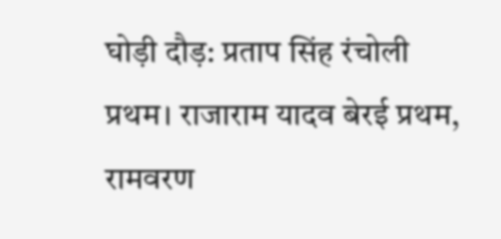घोड़ी दौड़: प्रताप सिंह रंचोली प्रथम। राजाराम यादव बेरई प्रथम, रामवरण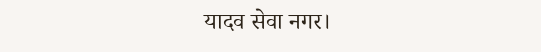यादव सेवा नगर।